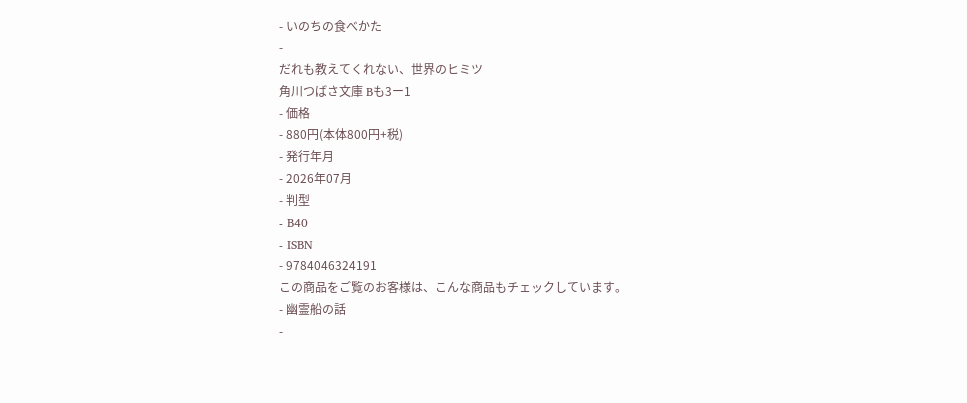- いのちの食べかた
-
だれも教えてくれない、世界のヒミツ
角川つばさ文庫 Bも3ー1
- 価格
- 880円(本体800円+税)
- 発行年月
- 2026年07月
- 判型
- B40
- ISBN
- 9784046324191
この商品をご覧のお客様は、こんな商品もチェックしています。
- 幽霊船の話
-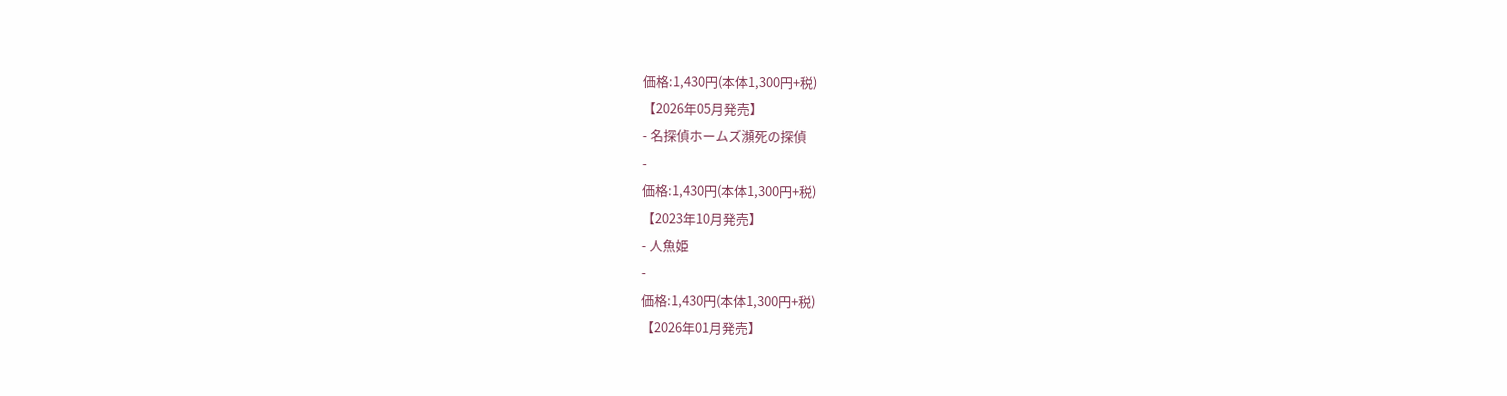価格:1,430円(本体1,300円+税)
【2026年05月発売】
- 名探偵ホームズ瀕死の探偵
-
価格:1,430円(本体1,300円+税)
【2023年10月発売】
- 人魚姫
-
価格:1,430円(本体1,300円+税)
【2026年01月発売】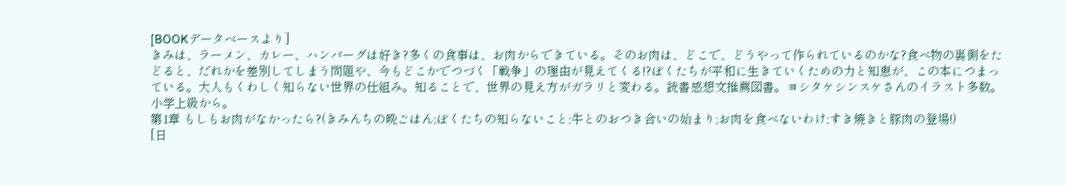[BOOKデータベースより]
きみは、ラーメン、カレー、ハンバーグは好き?多くの食事は、お肉からできている。そのお肉は、どこで、どうやって作られているのかな?食べ物の裏側をたどると、だれかを差別してしまう問題や、今もどこかでつづく「戦争」の理由が見えてくる!?ぼくたちが平和に生きていくための力と知恵が、この本につまっている。大人もくわしく知らない世界の仕組み。知ることで、世界の見え方がガラリと変わる。読書感想文推薦図書。ヨシタケシンスケさんのイラスト多数。小学上級から。
第1章 もしもお肉がなかったら?(きみんちの晩ごはん;ぼくたちの知らないこと;牛とのおつき合いの始まり;お肉を食べないわけ;すき焼きと豚肉の登場!)
[日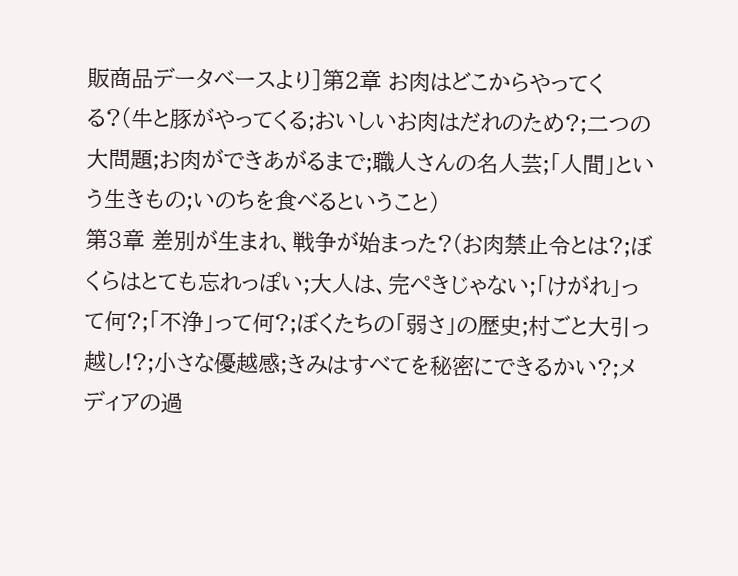販商品データベースより]第2章 お肉はどこからやってくる?(牛と豚がやってくる;おいしいお肉はだれのため?;二つの大問題;お肉ができあがるまで;職人さんの名人芸;「人間」という生きもの;いのちを食べるということ)
第3章 差別が生まれ、戦争が始まった?(お肉禁止令とは?;ぼくらはとても忘れっぽい;大人は、完ぺきじゃない;「けがれ」って何?;「不浄」って何?;ぼくたちの「弱さ」の歴史;村ごと大引っ越し!?;小さな優越感;きみはすべてを秘密にできるかい?;メディアの過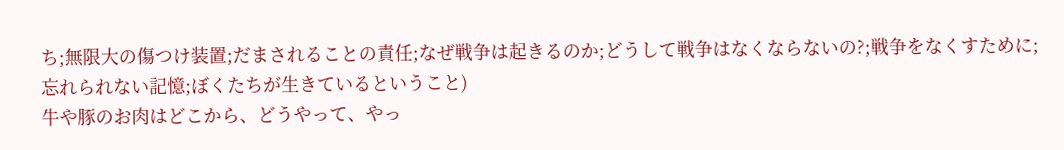ち;無限大の傷つけ装置;だまされることの責任;なぜ戦争は起きるのか;どうして戦争はなくならないの?;戦争をなくすために;忘れられない記憶;ぼくたちが生きているということ)
牛や豚のお肉はどこから、どうやって、やっ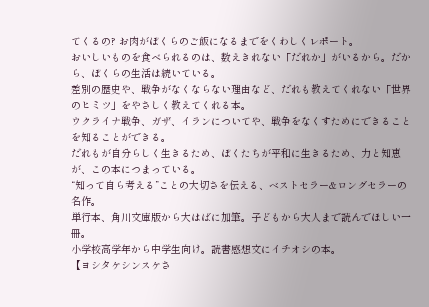てくるの? お肉がぼくらのご飯になるまでをくわしくレポート。
おいしいものを食べられるのは、数えきれない「だれか」がいるから。だから、ぼくらの生活は続いている。
差別の歴史や、戦争がなくならない理由など、だれも教えてくれない「世界のヒミツ」をやさしく教えてくれる本。
ウクライナ戦争、ガザ、イランについてや、戦争をなくすためにできることを知ることができる。
だれもが自分らしく生きるため、ぼくたちが平和に生きるため、力と知恵が、この本につまっている。
“知って自ら考える”ことの大切さを伝える、ベストセラー&ロングセラーの名作。
単行本、角川文庫版から大はばに加筆。子どもから大人まで読んでほしい一冊。
小学校高学年から中学生向け。読書感想文にイチオシの本。
【ヨシタケシンスケさ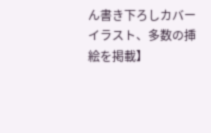ん書き下ろしカバーイラスト、多数の挿絵を掲載】